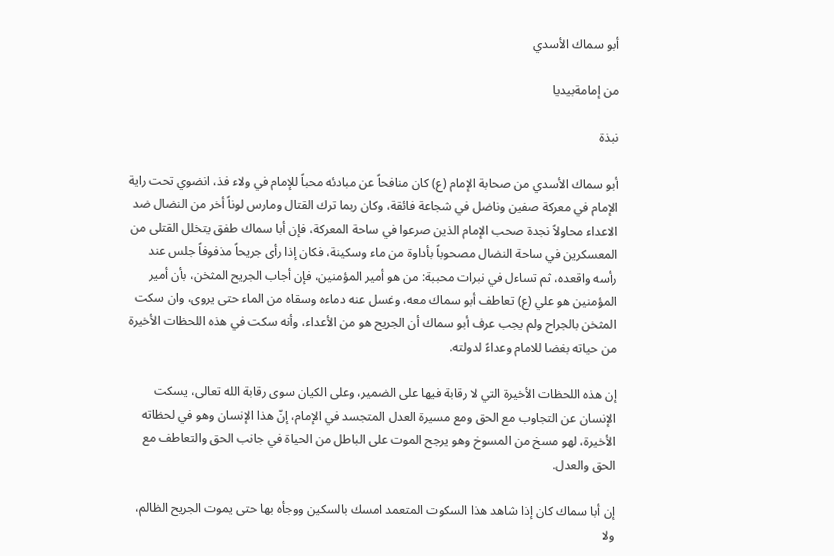أبو سماك الأسدي

من إمامةبيديا

نبذة

أبو سماك الأسدي من صحابة الإمام (ع) كان منافحاً عن مبادئه محباً للإمام في ولاء فذ، انضوي تحت راية الإمام في معركة صفين وناضل في شجاعة فائقة، وكان ربما ترك القتال ومارس لوناً أخر من النضال ضد الاعداء محاولاً نجدة صحب الإمام الذين صرعوا في ساحة المعركة، فإن أبا سماك طفق يتخلل القتلى من المعسكرين في ساحة النضال مصحوباً بأداوة من ماء وسكينة، فكان إذا رأى جريحاً مذفوفاً جلس عند رأسه واقعده، ثم تساءل في نبرات محببة: من هو أمير المؤمنين، فإن أجاب الجريح المثخن، بأن أمير المؤمنين هو علي (ع) تعاطف أبو سماك معه، وغسل عنه دماءه وسقاه من الماء حتى يروى، وان سكت المثخن بالجراح ولم يجب عرف أبو سماك أن الجريح هو من الأعداء، وأنه سكت في هذه اللحظات الأخيرة من حياته بغضا للامام وعداءً لدولته.

إن هذه اللحظات الأخيرة التي لا رقابة فيها على الضمير، وعلى الكيان سوى رقابة الله تعالى، يسكت الإنسان عن التجاوب مع الحق ومع مسيرة العدل المتجسد في الإمام، إنّ هذا الإنسان وهو في لحظاته الأخيرة، لهو مسخ من المسوخ وهو يرجح الموت على الباطل من الحياة في جانب الحق والتعاطف مع الحق والعدل.

إن أبا سماك كان إذا شاهد هذا السكوت المتعمد امسك بالسكين ووجأه بها حتى يموت الجريح الظالم، ولا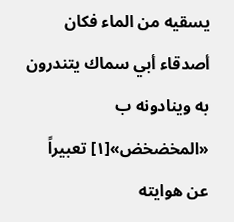يسقيه من الماء فكان أصدقاء أبي سماك يتندرون به وينادونه ب «المخضخض»[١] تعبيراً عن هوايته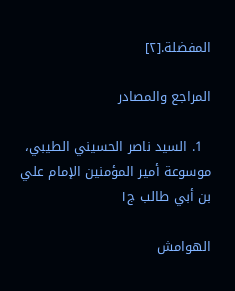المفضلة.[٢]

المراجع والمصادر

  1. السيد ناصر الحسيني الطيبي، موسوعة أمير المؤمنين الإمام علي بن أبي طالب ج١

الهوامش